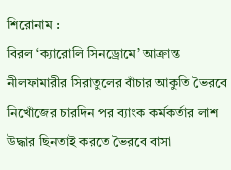শিরোনাম :
বিরল ‘ক্যারোলি সিনড্রোমে’ আক্রান্ত নীলফামারীর সিরাতুলের বাঁচার আকুতি ভৈরবে নিখোঁজের চারদিন পর ব্যাংক কর্মকর্তার লাশ উদ্ধার ছিনতাই করতে ভৈরবে বাসা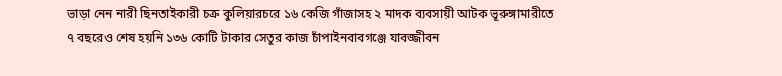ভাড়া নেন নারী ছিনতাইকারী চক্র কুলিয়ারচরে ১৬ কেজি গাঁজাসহ ২ মাদক ব্যবসায়ী আটক ভূরুঙ্গামারীতে ৭ বছরেও শেষ হয়নি ১৩৬ কোটি টাকার সেতুর কাজ চাঁপাইনবাবগঞ্জে যাবজ্জীবন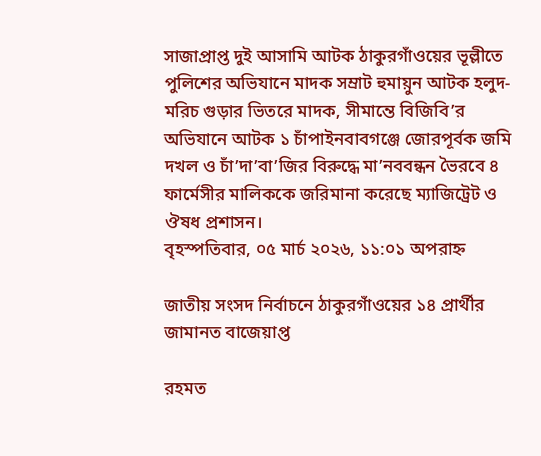সাজাপ্রাপ্ত দুই আসামি আটক ঠাকুরগাঁওয়ের ভূল্লীতে পুলিশের অভিযানে মাদক সম্রাট হুমায়ুন আটক হলুদ-মরিচ গুড়ার ভিতরে মাদক, সীমান্তে বিজিবি’র অভিযানে আটক ১ চাঁপাইনবাবগঞ্জে জোরপূর্বক জমি দখল ও চাঁ’দা’বা’জির বিরুদ্ধে মা’নববন্ধন ভৈরবে ৪ ফার্মেসীর মালিককে জরিমানা করেছে ম্যাজিট্রেট ও ঔষধ প্রশাসন।
বৃহস্পতিবার, ০৫ মার্চ ২০২৬, ১১:০১ অপরাহ্ন

জাতীয় সংসদ নির্বাচনে ঠাকুরগাঁওয়ের ১৪ প্রার্থীর জামানত বাজেয়াপ্ত

রহমত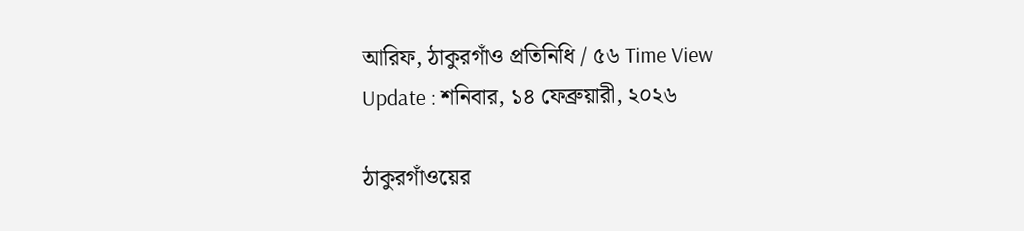আরিফ, ঠাকুরগাঁও প্রতিনিধি / ৫৬ Time View
Update : শনিবার, ১৪ ফেব্রুয়ারী, ২০২৬

ঠাকুরগাঁওয়ের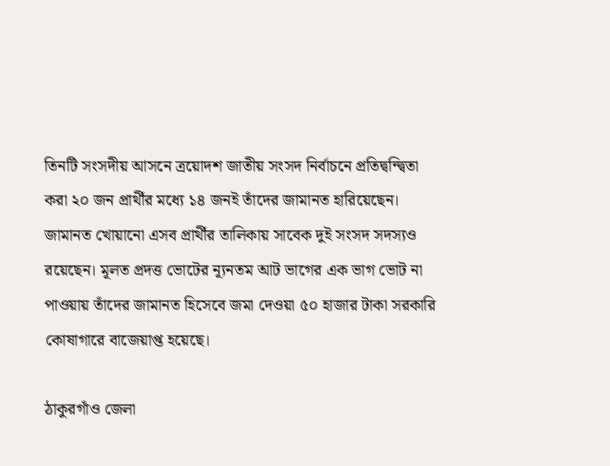তিনটি সংসদীয় আসনে ত্রয়োদশ জাতীয় সংসদ নির্বাচনে প্রতিদ্বন্দ্বিতা করা ২০ জন প্রার্থীর মধ্যে ১৪ জনই তাঁদের জামানত হারিয়েছেন। জামানত খোয়ানো এসব প্রার্থীর তালিকায় সাবেক দুই সংসদ সদস্যও রয়েছেন। মূলত প্রদত্ত ভোটের ন্যূনতম আট ভাগের এক ভাগ ভোট না পাওয়ায় তাঁদের জামানত হিসেবে জমা দেওয়া ৫০ হাজার টাকা সরকারি কোষাগারে বাজেয়াপ্ত হয়েছে।

ঠাকুরগাঁও জেলা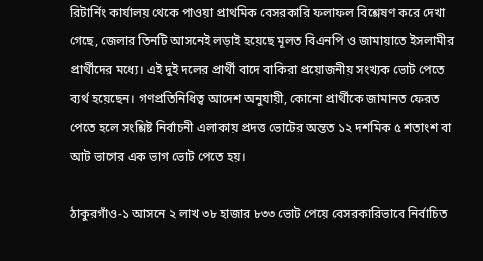রিটার্নিং কার্যালয় থেকে পাওয়া প্রাথমিক বেসরকারি ফলাফল বিশ্লেষণ করে দেখা গেছে, জেলার তিনটি আসনেই লড়াই হয়েছে মূলত বিএনপি ও জামায়াতে ইসলামীর প্রার্থীদের মধ্যে। এই দুই দলের প্রার্থী বাদে বাকিরা প্রয়োজনীয় সংখ্যক ভোট পেতে ব্যর্থ হয়েছেন। গণপ্রতিনিধিত্ব আদেশ অনুযায়ী, কোনো প্রার্থীকে জামানত ফেরত পেতে হলে সংশ্লিষ্ট নির্বাচনী এলাকায় প্রদত্ত ভোটের অন্তত ১২ দশমিক ৫ শতাংশ বা আট ভাগের এক ভাগ ভোট পেতে হয়।

ঠাকুরগাঁও-১ আসনে ২ লাখ ৩৮ হাজার ৮৩৩ ভোট পেয়ে বেসরকারিভাবে নির্বাচিত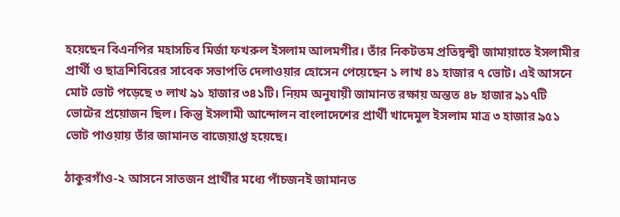হয়েছেন বিএনপির মহাসচিব মির্জা ফখরুল ইসলাম আলমগীর। তাঁর নিকটতম প্রতিদ্বন্দ্বী জামায়াতে ইসলামীর প্রার্থী ও ছাত্রশিবিরের সাবেক সভাপতি দেলাওয়ার হোসেন পেয়েছেন ১ লাখ ৪১ হাজার ৭ ভোট। এই আসনে মোট ভোট পড়েছে ৩ লাখ ৯১ হাজার ৩৪১টি। নিয়ম অনুযায়ী জামানত রক্ষায় অন্তত ৪৮ হাজার ৯১৭টি ভোটের প্রয়োজন ছিল। কিন্তু ইসলামী আন্দোলন বাংলাদেশের প্রার্থী খাদেমুল ইসলাম মাত্র ৩ হাজার ৯৫১ ভোট পাওয়ায় তাঁর জামানত বাজেয়াপ্ত হয়েছে।

ঠাকুরগাঁও-২ আসনে সাতজন প্রার্থীর মধ্যে পাঁচজনই জামানত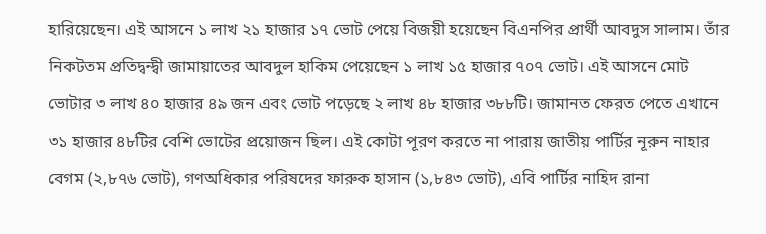হারিয়েছেন। এই আসনে ১ লাখ ২১ হাজার ১৭ ভোট পেয়ে বিজয়ী হয়েছেন বিএনপির প্রার্থী আবদুস সালাম। তাঁর নিকটতম প্রতিদ্বন্দ্বী জামায়াতের আবদুল হাকিম পেয়েছেন ১ লাখ ১৫ হাজার ৭০৭ ভোট। এই আসনে মোট ভোটার ৩ লাখ ৪০ হাজার ৪৯ জন এবং ভোট পড়েছে ২ লাখ ৪৮ হাজার ৩৮৮টি। জামানত ফেরত পেতে এখানে ৩১ হাজার ৪৮টির বেশি ভোটের প্রয়োজন ছিল। এই কোটা পূরণ করতে না পারায় জাতীয় পার্টির নূরুন নাহার বেগম (২,৮৭৬ ভোট), গণঅধিকার পরিষদের ফারুক হাসান (১,৮৪৩ ভোট), এবি পার্টির নাহিদ রানা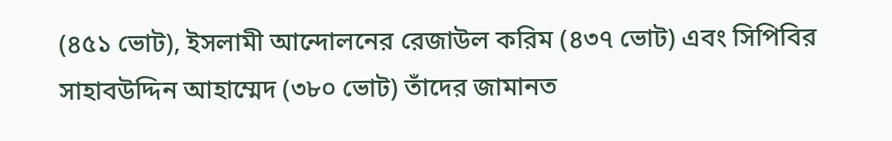(৪৫১ ভোট), ইসলামী আন্দোলনের রেজাউল করিম (৪৩৭ ভোট) এবং সিপিবির সাহাবউদ্দিন আহাম্মেদ (৩৮০ ভোট) তাঁদের জামানত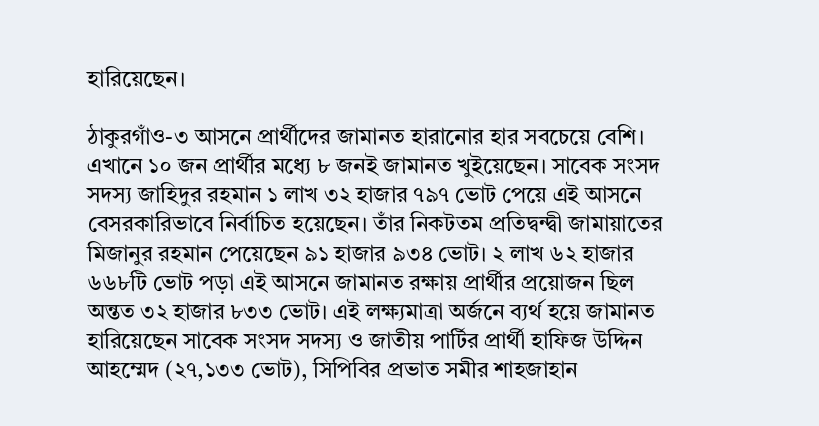হারিয়েছেন।

ঠাকুরগাঁও-৩ আসনে প্রার্থীদের জামানত হারানোর হার সবচেয়ে বেশি। এখানে ১০ জন প্রার্থীর মধ্যে ৮ জনই জামানত খুইয়েছেন। সাবেক সংসদ সদস্য জাহিদুর রহমান ১ লাখ ৩২ হাজার ৭৯৭ ভোট পেয়ে এই আসনে বেসরকারিভাবে নির্বাচিত হয়েছেন। তাঁর নিকটতম প্রতিদ্বন্দ্বী জামায়াতের মিজানুর রহমান পেয়েছেন ৯১ হাজার ৯৩৪ ভোট। ২ লাখ ৬২ হাজার ৬৬৮টি ভোট পড়া এই আসনে জামানত রক্ষায় প্রার্থীর প্রয়োজন ছিল অন্তত ৩২ হাজার ৮৩৩ ভোট। এই লক্ষ্যমাত্রা অর্জনে ব্যর্থ হয়ে জামানত হারিয়েছেন সাবেক সংসদ সদস্য ও জাতীয় পার্টির প্রার্থী হাফিজ উদ্দিন আহম্মেদ (২৭,১৩৩ ভোট), সিপিবির প্রভাত সমীর শাহজাহান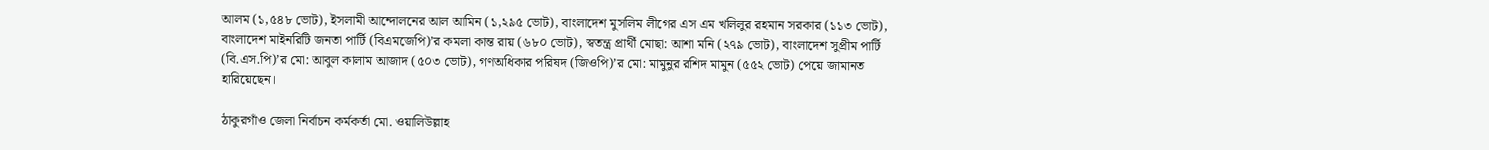আলম (১,৫৪৮ ভোট), ইসলামী আন্দোলনের আল আমিন (১,২৯৫ ভোট), বাংলাদেশ মুসলিম লীগের এস এম খলিলুর রহমান সরকার (১১৩ ভোট), বাংলাদেশ মাইনরিটি জনতা পার্টি (বিএমজেপি)’র কমলা কান্ত রায় (৬৮০ ভোট), স্বতন্ত্র প্রার্থী মোছা: আশা মনি (২৭৯ ভোট), বাংলাদেশ সুপ্রীম পার্টি (বি.এস.পি)’র মো: আবুল কালাম আজাদ (৫০৩ ভোট), গণঅধিকার পরিষদ (জিওপি)’র মো: মামুনুর রশিদ মামুন (৫৫২ ভোট) পেয়ে জামানত হারিয়েছেন।

ঠাকুরগাঁও জেলা নির্বাচন কর্মকর্তা মো. ওয়ালিউল্লাহ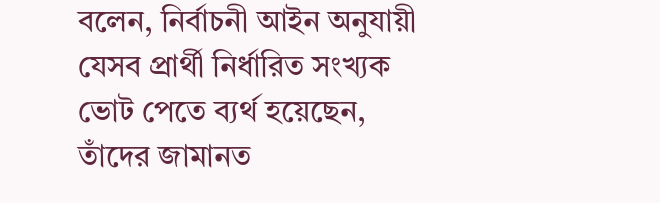বলেন, নির্বাচনী আইন অনুযায়ী যেসব প্রার্থী নির্ধারিত সংখ্যক ভোট পেতে ব্যর্থ হয়েছেন, তাঁদের জামানত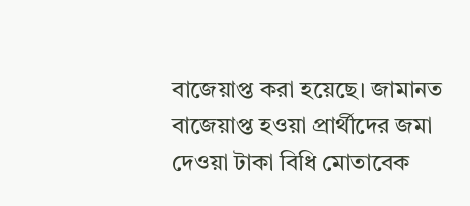বাজেয়াপ্ত করা হয়েছে। জামানত বাজেয়াপ্ত হওয়া প্রার্থীদের জমা দেওয়া টাকা বিধি মোতাবেক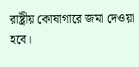রাষ্ট্রীয় কোষাগারে জমা দেওয়া হবে।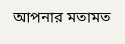আপনার মতামত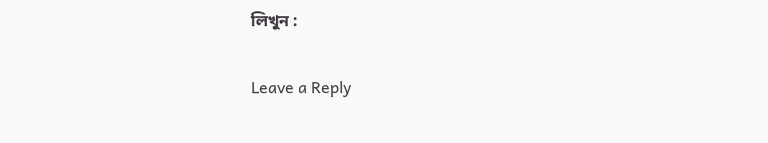লিখুন :

Leave a Reply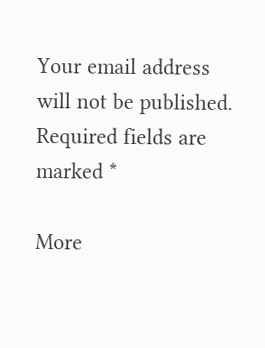Your email address will not be published. Required fields are marked *

More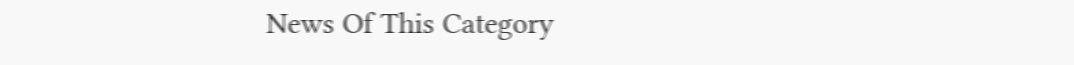News Of This Category